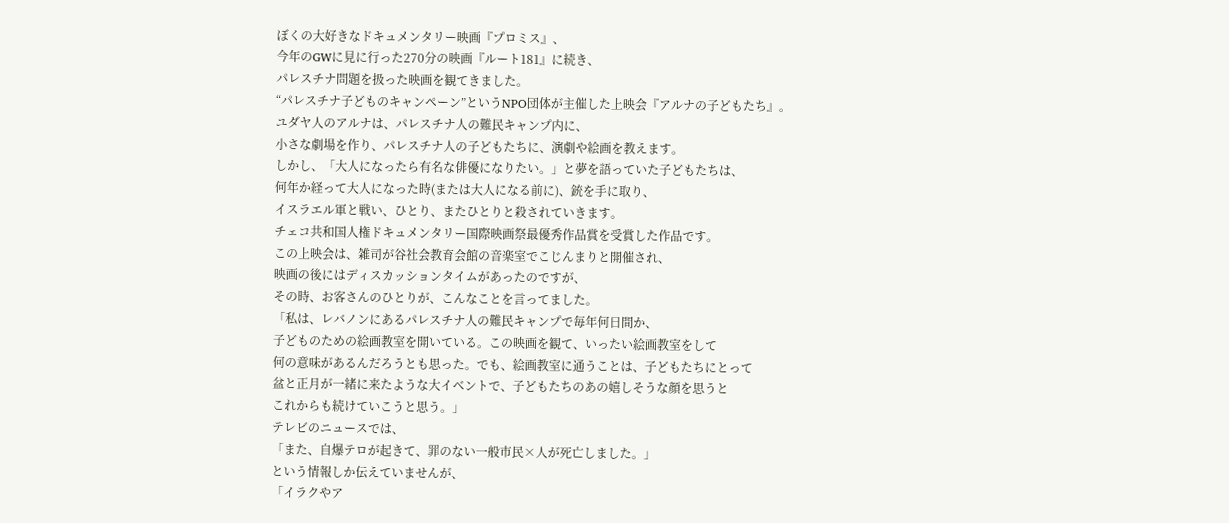ぼくの大好きなドキュメンタリー映画『プロミス』、
今年のGWに見に行った270分の映画『ルート181』に続き、
パレスチナ問題を扱った映画を観てきました。
“パレスチナ子どものキャンペーン”というNPO団体が主催した上映会『アルナの子どもたち』。
ユダヤ人のアルナは、パレスチナ人の難民キャンプ内に、
小さな劇場を作り、パレスチナ人の子どもたちに、演劇や絵画を教えます。
しかし、「大人になったら有名な俳優になりたい。」と夢を語っていた子どもたちは、
何年か経って大人になった時(または大人になる前に)、銃を手に取り、
イスラエル軍と戦い、ひとり、またひとりと殺されていきます。
チェコ共和国人権ドキュメンタリー国際映画祭最優秀作品賞を受賞した作品です。
この上映会は、雑司が谷社会教育会館の音楽室でこじんまりと開催され、
映画の後にはディスカッションタイムがあったのですが、
その時、お客さんのひとりが、こんなことを言ってました。
「私は、レバノンにあるパレスチナ人の難民キャンプで毎年何日間か、
子どものための絵画教室を開いている。この映画を観て、いったい絵画教室をして
何の意味があるんだろうとも思った。でも、絵画教室に通うことは、子どもたちにとって
盆と正月が一緒に来たような大イベントで、子どもたちのあの嬉しそうな顔を思うと
これからも続けていこうと思う。」
テレビのニュースでは、
「また、自爆テロが起きて、罪のない一般市民×人が死亡しました。」
という情報しか伝えていませんが、
「イラクやア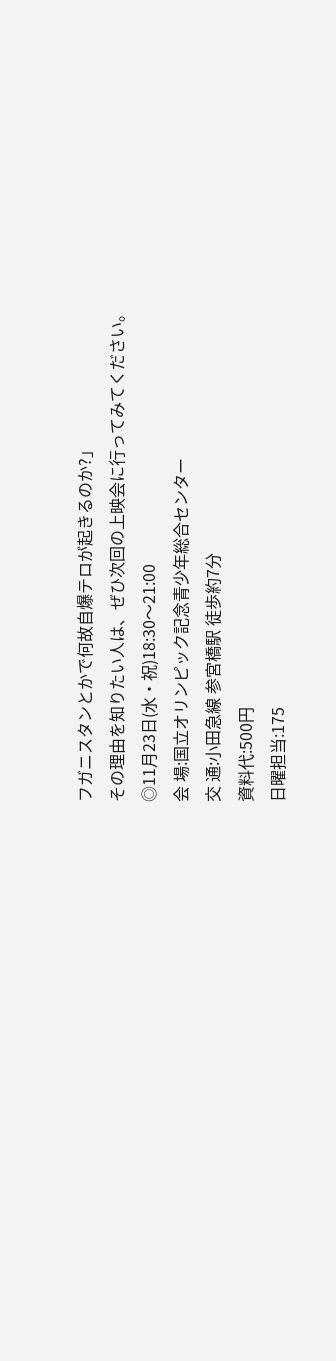フガニスタンとかで何故自爆テロが起きるのか?」
その理由を知りたい人は、ぜひ次回の上映会に行ってみてください。
◎11月23日(水・祝)18:30〜21:00
会 場:国立オリンピック記念青少年総合センター
交 通:小田急線 参宮橋駅 徒歩約7分
資料代:500円
日曜担当:175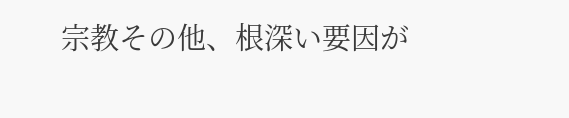宗教その他、根深い要因が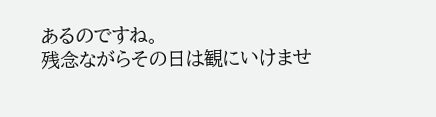あるのですね。
残念ながらその日は観にいけませ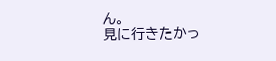ん。
見に行きたかっ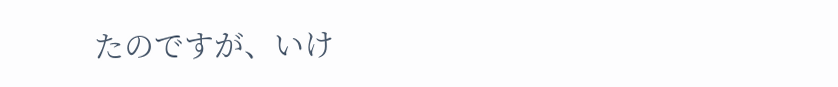たのですが、いけ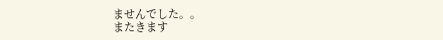ませんでした。。
またきます